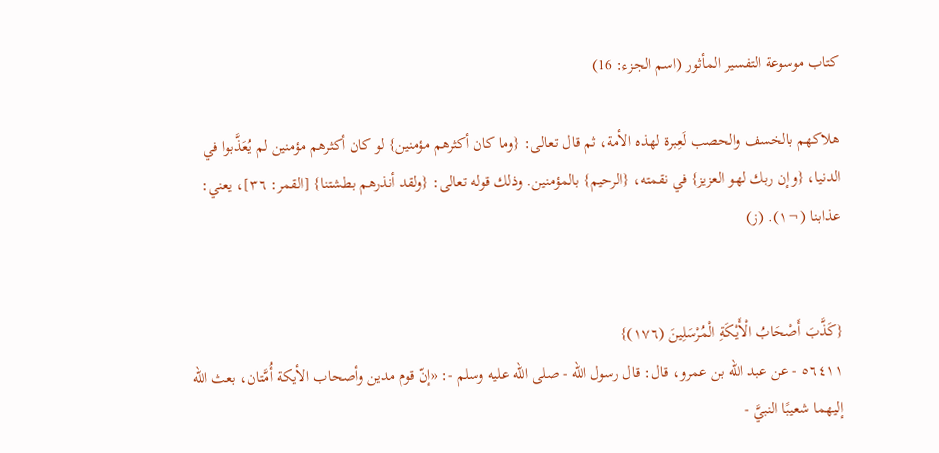كتاب موسوعة التفسير المأثور (اسم الجزء: 16)

هلاكهم بالخسف والحصب لَعِبرة لهذه الأمة، ثم قال تعالى: {وما كان أكثرهم مؤمنين} لو كان أكثرهم مؤمنين لم يُعَذَّبوا في الدنيا، {وإن ربك لهو العزيز} في نقمته، {الرحيم} بالمؤمنين. وذلك قوله تعالى: {ولقد أنذرهم بطشتنا} [القمر: ٣٦]، يعني: عذابنا (¬١). (ز)


{كَذَّبَ أَصْحَابُ الْأَيْكَةِ الْمُرْسَلِينَ (١٧٦)}
٥٦٤١١ - عن عبد الله بن عمرو، قال: قال رسول الله - صلى الله عليه وسلم -: «إنّ قوم مدين وأصحاب الأيكة أُمَّتان، بعث الله إليهما شعيبًا النبيَّ -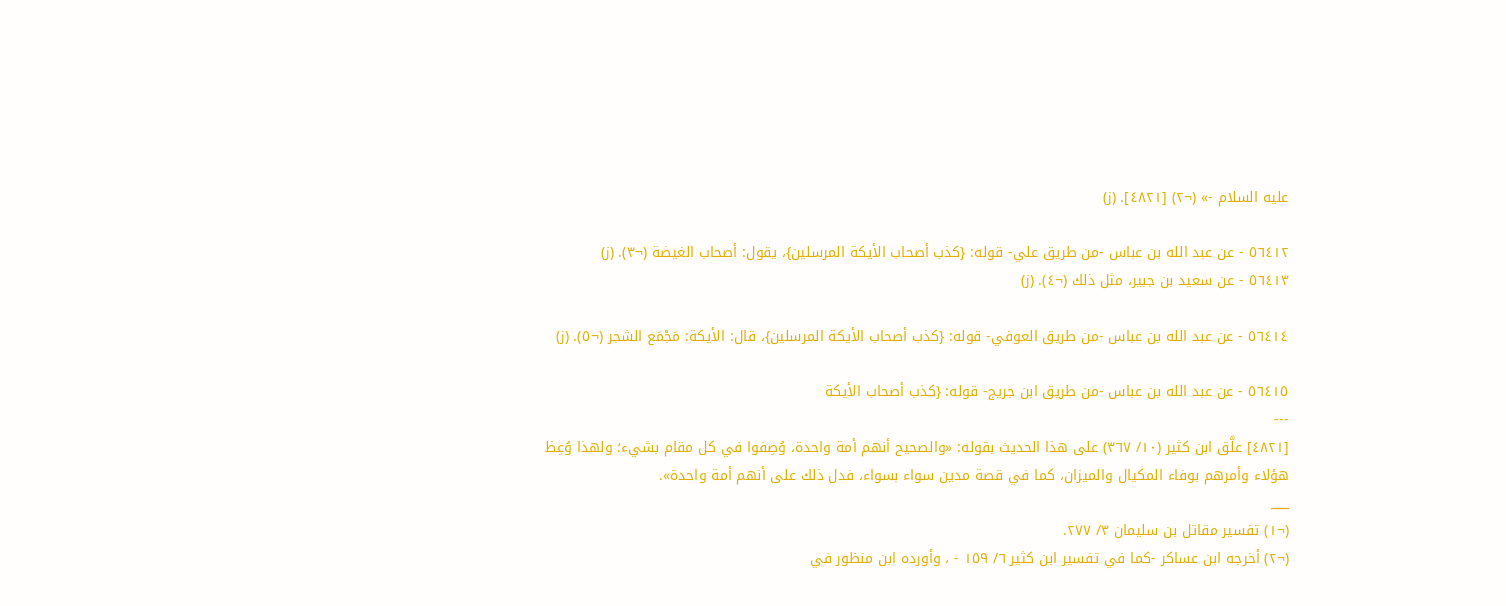عليه السلام -» (¬٢) [٤٨٢١]. (ز)

٥٦٤١٢ - عن عبد الله بن عباس -من طريق علي- قوله: {كذب أصحاب الأيكة المرسلين}، يقول: أصحاب الغيضة (¬٣). (ز)
٥٦٤١٣ - عن سعيد بن جبير، مثل ذلك (¬٤). (ز)

٥٦٤١٤ - عن عبد الله بن عباس -من طريق العوفي- قوله: {كذب أصحاب الأيكة المرسلين}، قال: الأيكة: مَجْمَع الشجر (¬٥). (ز)

٥٦٤١٥ - عن عبد الله بن عباس -من طريق ابن جريج- قوله: {كذب أصحاب الأيكة
---
[٤٨٢١] علَّق ابن كثير (١٠/ ٣٦٧) على هذا الحديث بقوله: «والصحيح أنهم أمة واحدة، وُصِفوا في كل مقام بشيء؛ ولهذا وُعِظ هؤلاء وأمرهم بوفاء المكيال والميزان، كما في قصة مدين سواء بسواء، فدل ذلك على أنهم أمة واحدة».
___
(¬١) تفسير مقاتل بن سليمان ٣/ ٢٧٧.
(¬٢) أخرجه ابن عساكر -كما في تفسير ابن كثير ٦/ ١٥٩ - ، وأورده ابن منظور في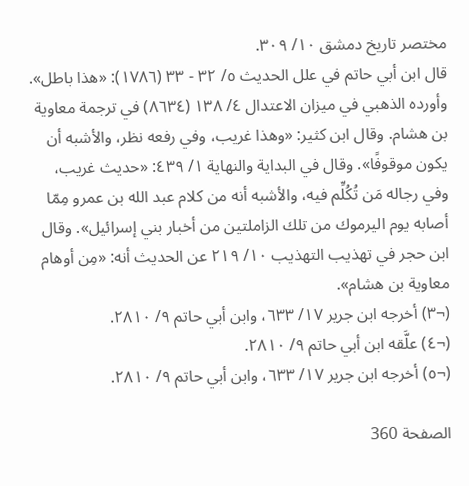مختصر تاريخ دمشق ١٠/ ٣٠٩.
قال ابن أبي حاتم في علل الحديث ٥/ ٣٢ - ٣٣ (١٧٨٦): «هذا باطل». وأورده الذهبي في ميزان الاعتدال ٤/ ١٣٨ (٨٦٣٤) في ترجمة معاوية بن هشام. وقال ابن كثير: «وهذا غريب، وفي رفعه نظر، والأشبه أن يكون موقوفًا». وقال في البداية والنهاية ١/ ٤٣٩: «حديث غريب، وفي رجاله مَن تُكُلِّم فيه، والأشبه أنه من كلام عبد الله بن عمرو مِمّا أصابه يوم اليرموك من تلك الزاملتين من أخبار بني إسرائيل». وقال ابن حجر في تهذيب التهذيب ١٠/ ٢١٩ عن الحديث أنه: «مِن أوهام معاوية بن هشام».
(¬٣) أخرجه ابن جرير ١٧/ ٦٣٣، وابن أبي حاتم ٩/ ٢٨١٠.
(¬٤) علَّقه ابن أبي حاتم ٩/ ٢٨١٠.
(¬٥) أخرجه ابن جرير ١٧/ ٦٣٣، وابن أبي حاتم ٩/ ٢٨١٠.

الصفحة 360